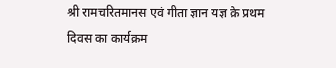श्री रामचरितमानस एवं गीता ज्ञान यज्ञ क़े प्रथम दिवस का कार्यक्रम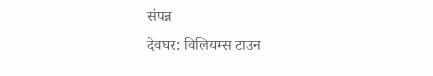संपन्न
देवघर: विलियम्स टाउन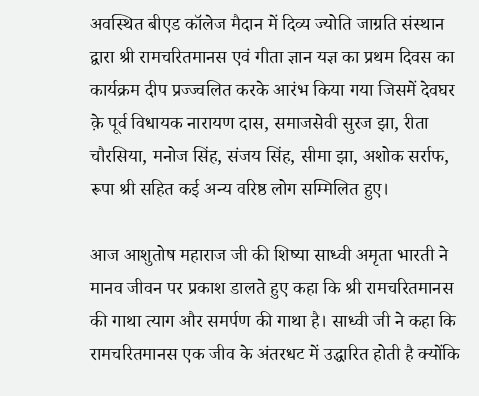अवस्थित बीएड कॉलेज मैदान में दिव्य ज्योति जाग्रति संस्थान द्वारा श्री रामचरितमानस एवं गीता ज्ञान यज्ञ का प्रथम दिवस का कार्यक्रम दीप प्रज्ज्वलित करके आरंभ किया गया जिसमें देवघर क़े पूर्व विधायक नारायण दास, समाजसेवी सुरज झा, रीता चौरसिया, मनोज सिंह, संजय सिंह, सीमा झा, अशोक सर्राफ, रूपा श्री सहित कई अन्य वरिष्ठ लोग सम्मिलित हुए।

आज आशुतोष महाराज जी की शिष्या साध्वी अमृता भारती ने मानव जीवन पर प्रकाश डालते हुए कहा कि श्री रामचरितमानस की गाथा त्याग और समर्पण की गाथा है। साध्वी जी ने कहा कि रामचरितमानस एक जीव के अंतरधट में उद्धारित होती है क्योंकि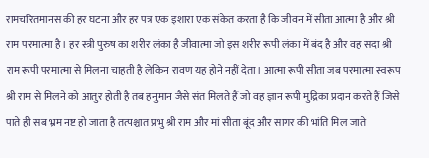रामचरितमानस की हर घटना और हर पत्र एक इशारा एक संकेत करता है कि जीवन में सीता आत्मा है और श्री राम परमात्मा है। हर स्त्री पुरुष का शरीर लंका है जीवात्मा जो इस शरीर रूपी लंका में बंद है और वह सदा श्री राम रूपी परमात्मा से मिलना चाहती है लेकिन रावण यह होने नहीं देता। आत्मा रूपी सीता जब परमात्मा स्वरूप श्री राम से मिलने को आतुर होती है तब हनुमान जैसे संत मिलते हैं जो वह ज्ञान रूपी मुद्रिका प्रदान करते हैं जिसे पाते ही सब भ्रम नष्ट हो जाता है तत्पश्चात प्रभु श्री राम और मां सीता बूंद और सागर की भांति मिल जाते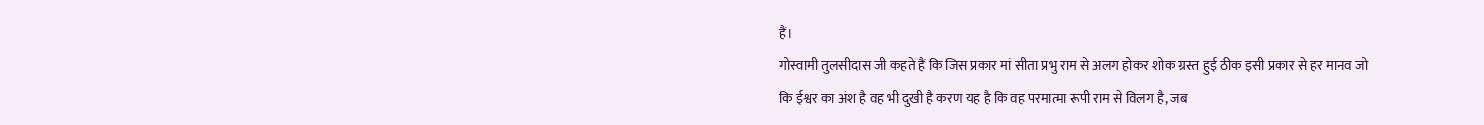हैं।
गोस्वामी तुलसीदास जी कहते हैं कि जिस प्रकार मां सीता प्रभु राम से अलग होकर शोक ग्रस्त हुई ठीक इसी प्रकार से हर मानव जो कि ईश्वर का अंश है वह भी दुखी है करण यह है कि वह परमात्मा रूपी राम से विलग है, जब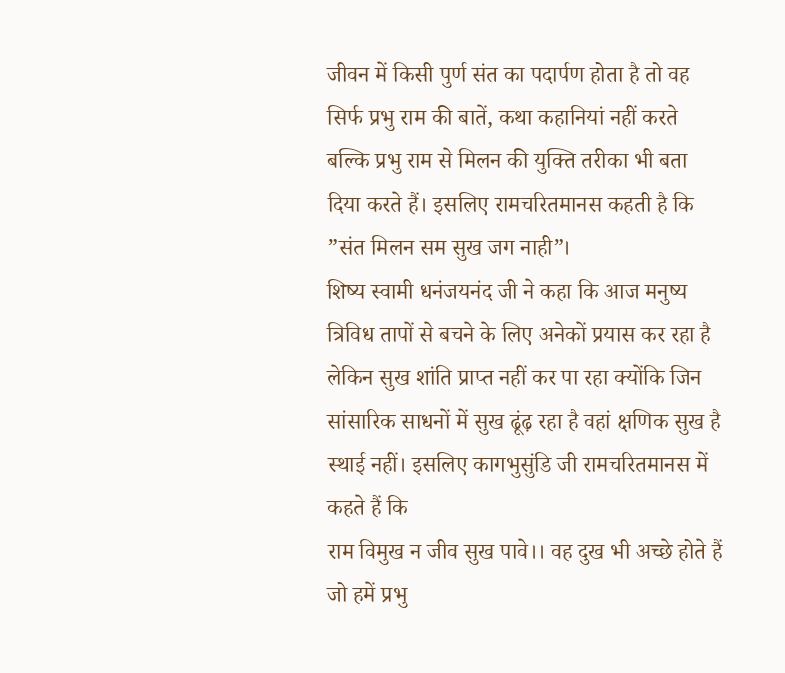जीवन में किसी पुर्ण संत का पदार्पण होता है तो वह सिर्फ प्रभु राम की बातें, कथा कहानियां नहीं करते बल्कि प्रभु राम से मिलन की युक्ति तरीका भी बता दिया करते हैं। इसलिए रामचरितमानस कहती है कि ”संत मिलन सम सुख जग नाही”।
शिष्य स्वामी धनंजयनंद जी ने कहा कि आज मनुष्य त्रिविध तापों से बचने के लिए अनेकों प्रयास कर रहा है लेकिन सुख शांति प्राप्त नहीं कर पा रहा क्योंकि जिन सांसारिक साधनों में सुख ढूंढ़ रहा है वहां क्षणिक सुख है स्थाई नहीं। इसलिए कागभुसुंडि जी रामचरितमानस में कहते हैं कि
राम विमुख न जीव सुख पावे।। वह दुख भी अच्छे होते हैं जो हमें प्रभु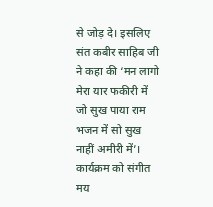से जोड़ दे। इसलिए संत कबीर साहिब जी ने कहा की ‘मन लागो मेरा यार फकीरी में जो सुख पाया राम भजन में सो सुख नाहीं अमीरी में’। कार्यक्रम को संगीत मय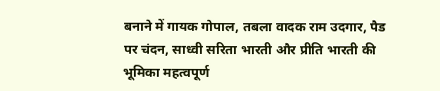बनाने में गायक गोपाल, तबला वादक राम उदगार, पैड पर चंदन, साध्वी सरिता भारती और प्रीति भारती की भूमिका महत्वपूर्ण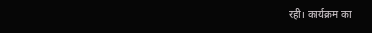रही। कार्यक्रम का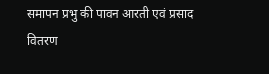समापन प्रभु की पावन आरती एवं प्रसाद वितरण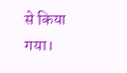से किया गया।